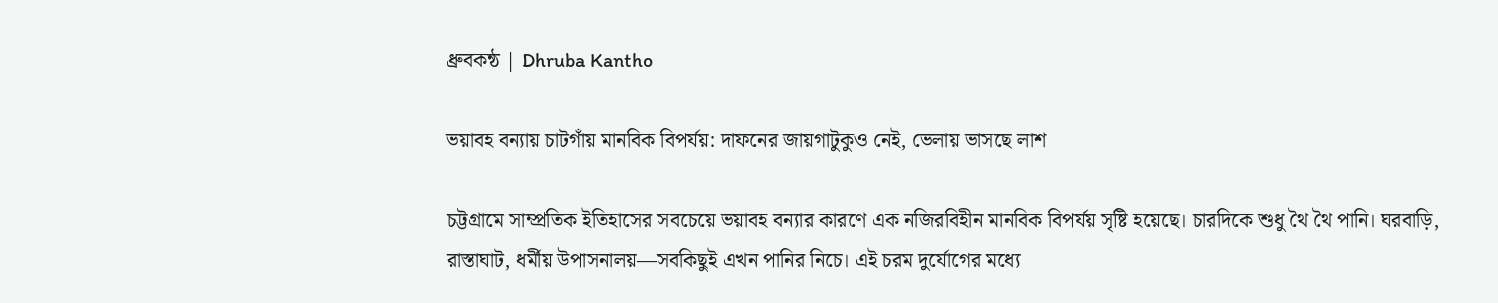ধ্রুবকন্ঠ | Dhruba Kantho

ভয়াবহ বন্যায় চাটগাঁয় মানবিক বিপর্যয়: দাফনের জায়গাটুকুও নেই, ভেলায় ভাসছে লাশ

চট্টগ্রামে সাম্প্রতিক ইতিহাসের সবচেয়ে ভয়াবহ বন্যার কারণে এক নজিরবিহীন মানবিক বিপর্যয় সৃষ্টি হয়েছে। চারদিকে শুধু থৈ থৈ পানি। ঘরবাড়ি, রাস্তাঘাট, ধর্মীয় উপাসনালয়—সবকিছুই এখন পানির নিচে। এই চরম দুর্যোগের মধ্যে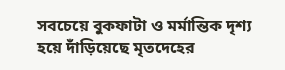সবচেয়ে বুকফাটা ও মর্মান্তিক দৃশ্য হয়ে দাঁড়িয়েছে মৃতদেহের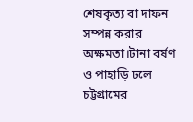শেষকৃত্য বা দাফন সম্পন্ন করার অক্ষমতা।টানা বর্ষণ ও পাহাড়ি ঢলে চট্টগ্রামের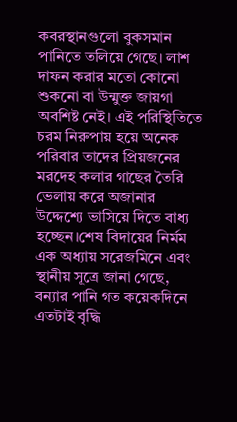কবরস্থানগুলো বুকসমান পানিতে তলিয়ে গেছে। লাশ দাফন করার মতো কোনো শুকনো বা উন্মুক্ত জায়গা অবশিষ্ট নেই। এই পরিস্থিতিতে চরম নিরুপায় হয়ে অনেক পরিবার তাদের প্রিয়জনের মরদেহ কলার গাছের তৈরি ভেলায় করে অজানার উদ্দেশ্যে ভাসিয়ে দিতে বাধ্য হচ্ছেন।শেষ বিদায়ের নির্মম এক অধ্যায় সরেজমিনে এবং স্থানীয় সূত্রে জানা গেছে, বন্যার পানি গত কয়েকদিনে এতটাই বৃদ্ধি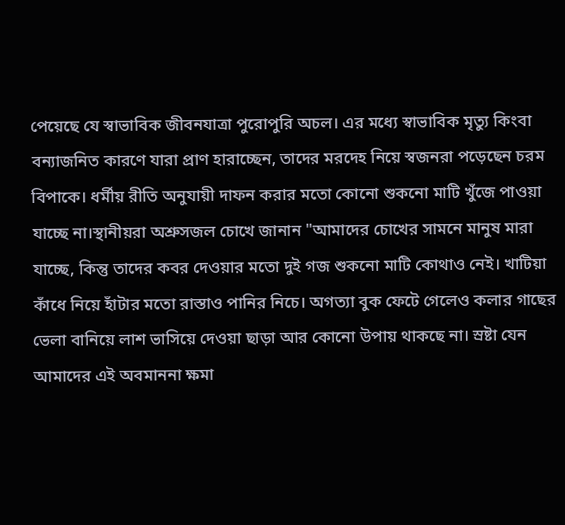পেয়েছে যে স্বাভাবিক জীবনযাত্রা পুরোপুরি অচল। এর মধ্যে স্বাভাবিক মৃত্যু কিংবা বন্যাজনিত কারণে যারা প্রাণ হারাচ্ছেন, তাদের মরদেহ নিয়ে স্বজনরা পড়েছেন চরম বিপাকে। ধর্মীয় রীতি অনুযায়ী দাফন করার মতো কোনো শুকনো মাটি খুঁজে পাওয়া যাচ্ছে না।স্থানীয়রা অশ্রুসজল চোখে জানান "আমাদের চোখের সামনে মানুষ মারা যাচ্ছে, কিন্তু তাদের কবর দেওয়ার মতো দুই গজ শুকনো মাটি কোথাও নেই। খাটিয়া কাঁধে নিয়ে হাঁটার মতো রাস্তাও পানির নিচে। অগত্যা বুক ফেটে গেলেও কলার গাছের ভেলা বানিয়ে লাশ ভাসিয়ে দেওয়া ছাড়া আর কোনো উপায় থাকছে না। স্রষ্টা যেন আমাদের এই অবমাননা ক্ষমা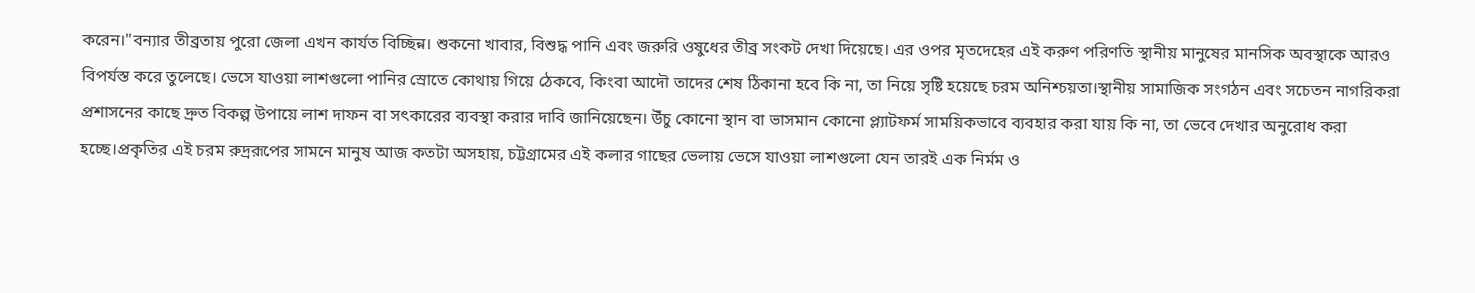করেন।"বন্যার তীব্রতায় পুরো জেলা এখন কার্যত বিচ্ছিন্ন। শুকনো খাবার, বিশুদ্ধ পানি এবং জরুরি ওষুধের তীব্র সংকট দেখা দিয়েছে। এর ওপর মৃতদেহের এই করুণ পরিণতি স্থানীয় মানুষের মানসিক অবস্থাকে আরও বিপর্যস্ত করে তুলেছে। ভেসে যাওয়া লাশগুলো পানির স্রোতে কোথায় গিয়ে ঠেকবে, কিংবা আদৌ তাদের শেষ ঠিকানা হবে কি না, তা নিয়ে সৃষ্টি হয়েছে চরম অনিশ্চয়তা।স্থানীয় সামাজিক সংগঠন এবং সচেতন নাগরিকরা প্রশাসনের কাছে দ্রুত বিকল্প উপায়ে লাশ দাফন বা সৎকারের ব্যবস্থা করার দাবি জানিয়েছেন। উঁচু কোনো স্থান বা ভাসমান কোনো প্ল্যাটফর্ম সাময়িকভাবে ব্যবহার করা যায় কি না, তা ভেবে দেখার অনুরোধ করা হচ্ছে।প্রকৃতির এই চরম রুদ্ররূপের সামনে মানুষ আজ কতটা অসহায়, চট্টগ্রামের এই কলার গাছের ভেলায় ভেসে যাওয়া লাশগুলো যেন তারই এক নির্মম ও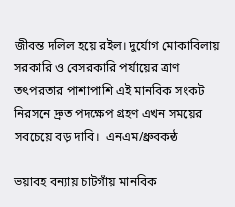জীবন্ত দলিল হয়ে রইল। দুর্যোগ মোকাবিলায় সরকারি ও বেসরকারি পর্যায়ের ত্রাণ তৎপরতার পাশাপাশি এই মানবিক সংকট নিরসনে দ্রুত পদক্ষেপ গ্রহণ এখন সময়ের সবচেয়ে বড় দাবি।  এনএম/ধ্রুবকন্ঠ

ভয়াবহ বন্যায় চাটগাঁয় মানবিক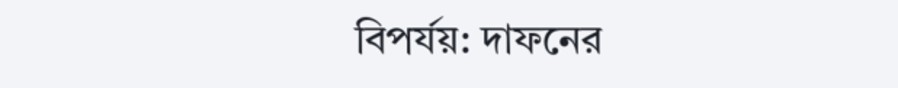বিপর্যয়: দাফনের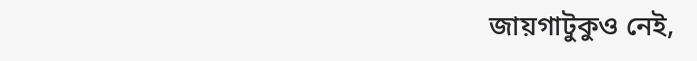জায়গাটুকুও নেই,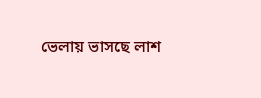ভেলায় ভাসছে লাশ